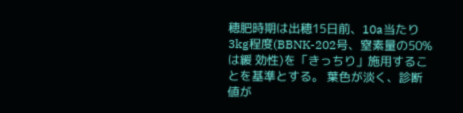穂肥時期は出穂15日前、10a当たり3kg程度(BBNK-202号、窒素量の50%は緩 効性)を「きっちり」施用することを基準とする。 葉色が淡く、診断値が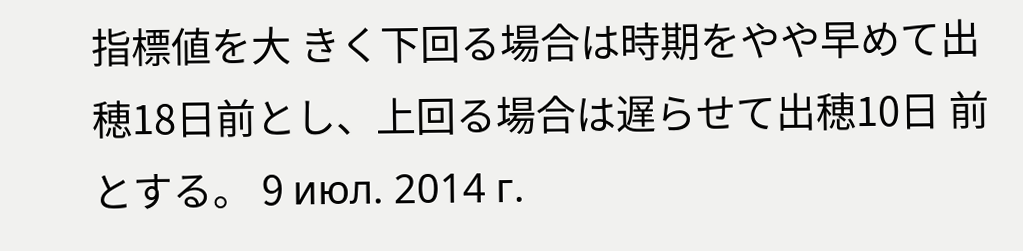指標値を大 きく下回る場合は時期をやや早めて出穂18日前とし、上回る場合は遅らせて出穂10日 前とする。 9 июл. 2014 г.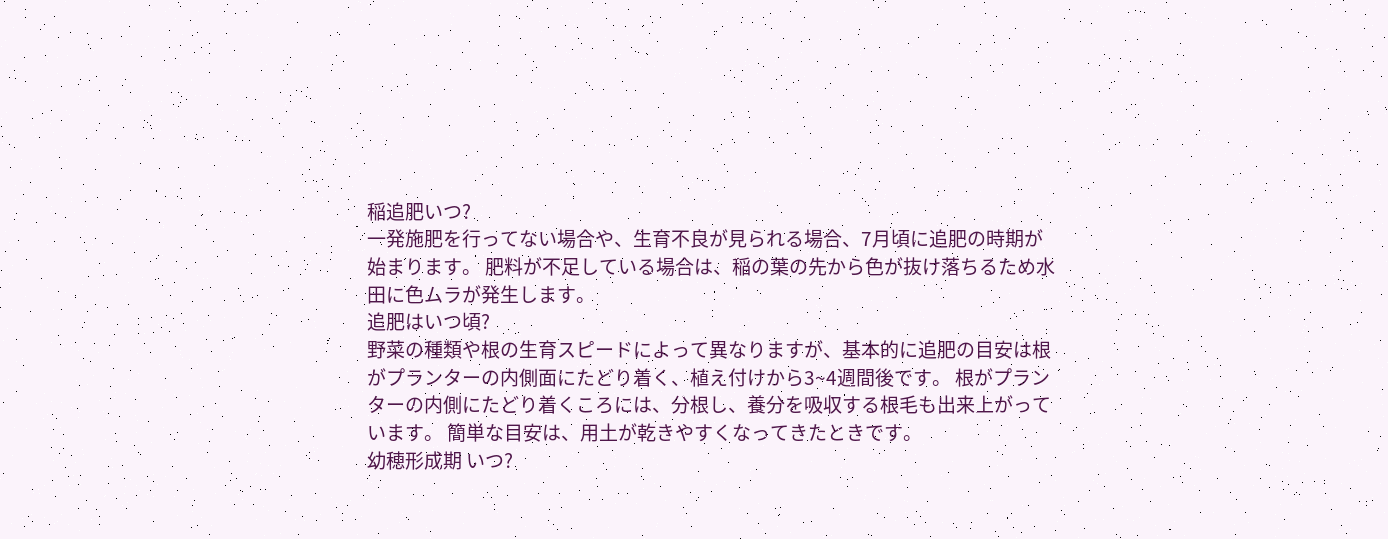稲追肥いつ?
一発施肥を行ってない場合や、生育不良が見られる場合、7月頃に追肥の時期が始まります。 肥料が不足している場合は、稲の葉の先から色が抜け落ちるため水田に色ムラが発生します。
追肥はいつ頃?
野菜の種類や根の生育スピードによって異なりますが、基本的に追肥の目安は根がプランターの内側面にたどり着く、植え付けから3~4週間後です。 根がプランターの内側にたどり着くころには、分根し、養分を吸収する根毛も出来上がっています。 簡単な目安は、用土が乾きやすくなってきたときです。
幼穂形成期 いつ?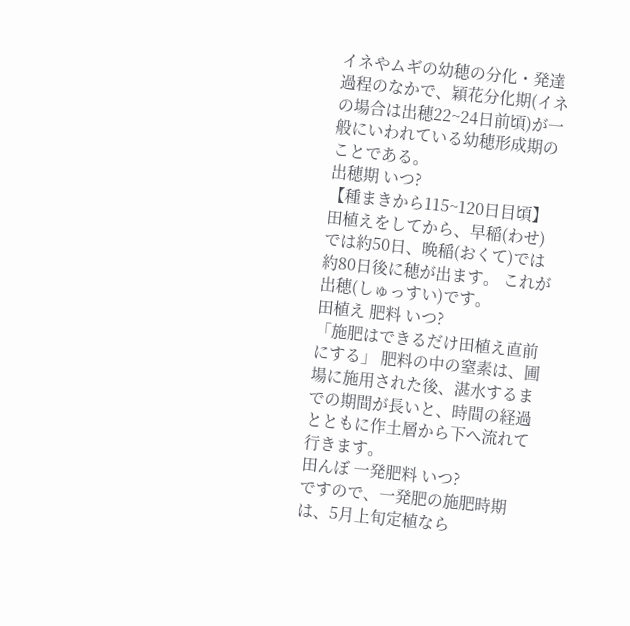イネやムギの幼穂の分化・発達過程のなかで、穎花分化期(イネの場合は出穂22~24日前頃)が一般にいわれている幼穂形成期のことである。
出穂期 いつ?
【種まきから115~120日目頃】 田植えをしてから、早稲(わせ)では約50日、晩稲(おくて)では約80日後に穂が出ます。 これが出穂(しゅっすい)です。
田植え 肥料 いつ?
「施肥はできるだけ田植え直前にする」 肥料の中の窒素は、圃場に施用された後、湛水するまでの期間が長いと、時間の経過とともに作土層から下へ流れて行きます。
田んぼ 一発肥料 いつ?
ですので、一発肥の施肥時期は、5月上旬定植なら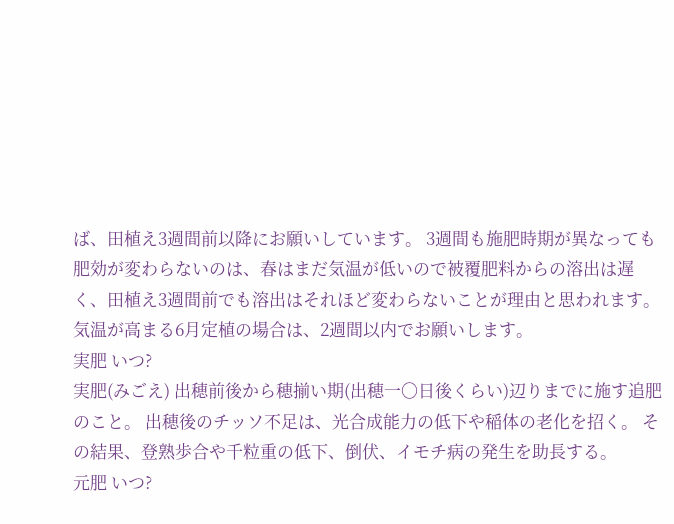ば、田植え3週間前以降にお願いしています。 3週間も施肥時期が異なっても肥効が変わらないのは、春はまだ気温が低いので被覆肥料からの溶出は遅く、田植え3週間前でも溶出はそれほど変わらないことが理由と思われます。 気温が高まる6月定植の場合は、2週間以内でお願いします。
実肥 いつ?
実肥(みごえ) 出穂前後から穂揃い期(出穂一〇日後くらい)辺りまでに施す追肥のこと。 出穂後のチッソ不足は、光合成能力の低下や稲体の老化を招く。 その結果、登熟歩合や千粒重の低下、倒伏、イモチ病の発生を助長する。
元肥 いつ?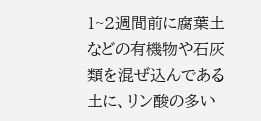1~2週間前に腐葉土などの有機物や石灰類を混ぜ込んである土に、リン酸の多い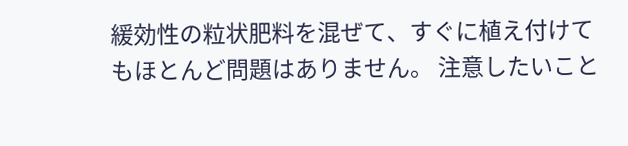緩効性の粒状肥料を混ぜて、すぐに植え付けてもほとんど問題はありません。 注意したいこと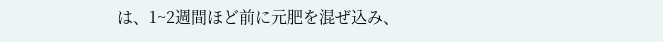は、1~2週間ほど前に元肥を混ぜ込み、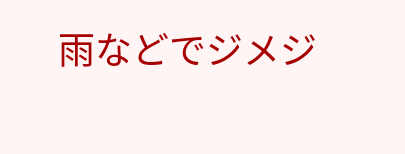雨などでジメジ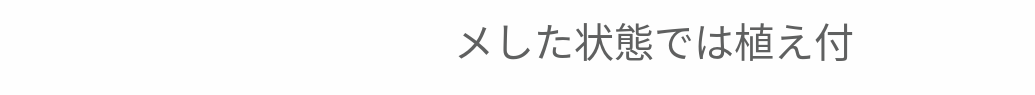メした状態では植え付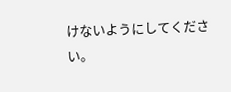けないようにしてください。